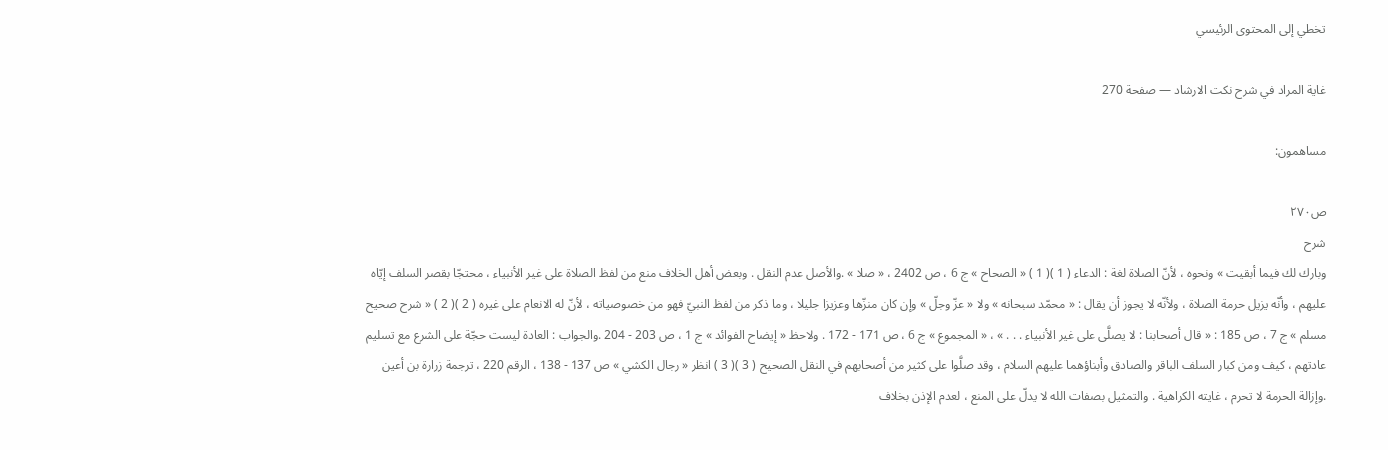تخطي إلى المحتوى الرئيسي

غاية المراد في شرح نكت الارشاد — صفحة 270

مساهمون:

ص٢٧٠
شرح
وبارك لك فيما أبقيت » ونحوه ، لأنّ الصلاة لغة : الدعاء ( 1 )( 1 ) « الصحاح » ج 6 ، ص 2402 ، « صلا » .والأصل عدم النقل . وبعض أهل الخلاف منع من لفظ الصلاة على غير الأنبياء ، محتجّا بقصر السلف إيّاه عليهم ، وأنّه يزيل حرمة الصلاة ، ولأنّه لا يجوز أن يقال : « محمّد سبحانه » ولا « عزّ وجلّ » وإن كان منزّها وعزيزا جليلا ، وما ذكر من لفظ النبيّ فهو من خصوصياته ، لأنّ له الانعام على غيره ( 2 )( 2 ) « شرح صحيح مسلم » ج 7 ، ص 185 : « قال أصحابنا : لا يصلَّى على غير الأنبياء . . . » ، « المجموع » ج 6 ، ص 171 - 172 . ولاحظ « إيضاح الفوائد » ج 1 ، ص 203 - 204 .والجواب : العادة ليست حجّة على الشرع مع تسليم عادتهم ، كيف ومن كبار السلف الباقر والصادق وأبناؤهما عليهم السلام ، وقد صلَّوا على كثير من أصحابهم في النقل الصحيح ( 3 )( 3 ) انظر « رجال الكشي » ص 137 - 138 ، الرقم 220 ، ترجمة زرارة بن أعين .وإزالة الحرمة لا تحرم ، غايته الكراهية . والتمثيل بصفات الله لا يدلّ على المنع ، لعدم الإذن بخلاف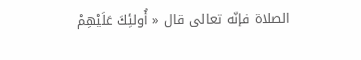الصلاة فإنّه تعالى قال « أُولئِكَ عَلَيْهِمْ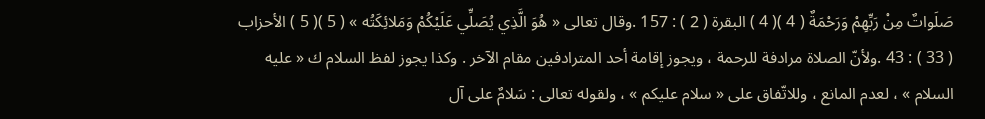صَلَواتٌ مِنْ رَبِّهِمْ وَرَحْمَةٌ ( 4 )( 4 ) البقرة ( 2 ) : 157 .وقال تعالى « هُوَ الَّذِي يُصَلِّي عَلَيْكُمْ وَمَلائِكَتُه » ( 5 )( 5 ) الأحزاب ( 33 ) : 43 .ولأنّ الصلاة مرادفة للرحمة ، ويجوز إقامة أحد المترادفين مقام الآخر . وكذا يجوز لفظ السلام ك « عليه السلام » ، لعدم المانع ، وللاتّفاق على « سلام عليكم » ، ولقوله تعالى : سَلامٌ على آل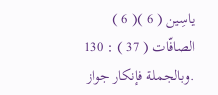ياسِين ( 6 )( 6 ) الصافّات ( 37 ) : 130 .وبالجملة فإنكار جواز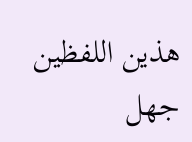هذين اللفظين جهل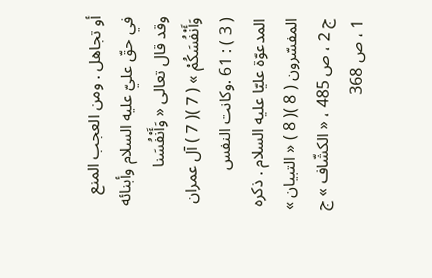أو تجاهل . ومن العجب المنع في حقّ عليّ عليه السلام وأبنائه وقد قال تعالى « وَأَنْفُسَنا وَأَنْفُسَكُمْ » ( 7 )( 7 ) آل عمران ( 3 ) : 61 .وكانت النفس المدعوّة عليّا عليه السلام . ذكره المفسّرون ( 8 )( 8 ) « التبيان » ج 2 ، ص 485 ، « الكشّاف » ج 1 ، ص 368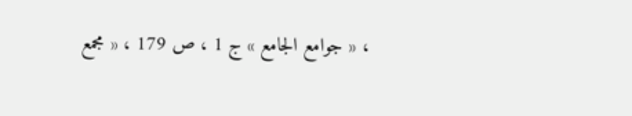، « جوامع الجامع » ج 1 ، ص 179 ، « مجمع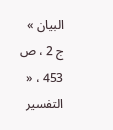البيان » ج 2 ، ص 453 ، « التفسير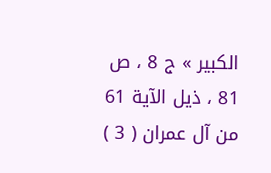الكبير » ج 8 ، ص 81 ، ذيل الآية 61 من آل عمران ( 3 )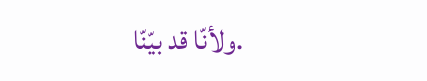.ولأنّا قد بيّنّا